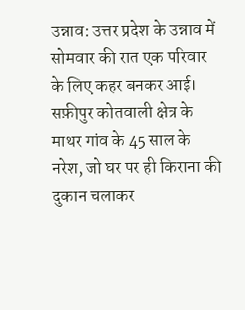उन्नाव: उत्तर प्रदेश के उन्नाव में सोमवार की रात एक परिवार के लिए कहर बनकर आई। सफ़ीपुर कोतवाली क्षेत्र के माथर गांव के 45 साल के नरेश, जो घर पर ही किराना की दुकान चलाकर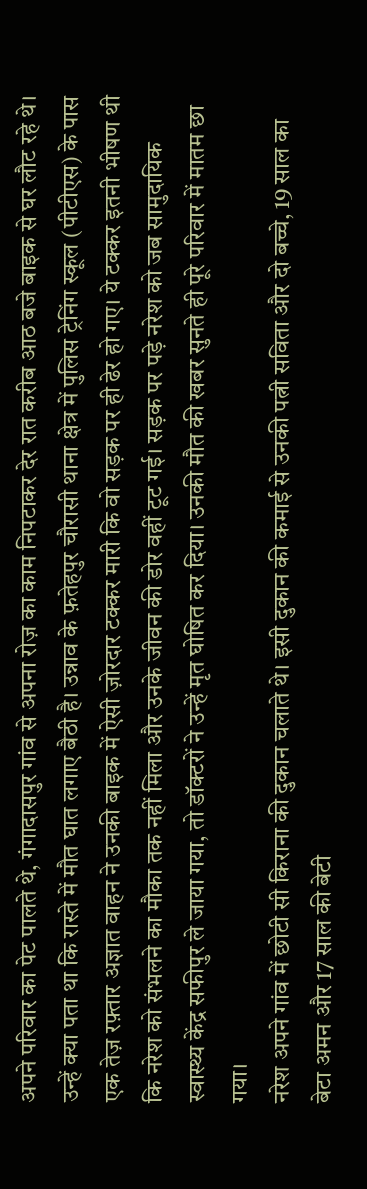अपने परिवार का पेट पालते थे, गंगादासपुर गांव से अपना रोज़ का काम निपटाकर देर रात करीब आठ बजे बाइक से घर लौट रहे थे। उन्हें क्या पता था कि रास्ते में मौत घात लगाए बैठी है। उन्नाव के फ़तेहपुर चौरासी थाना क्षेत्र में पुलिस ट्रेनिंग स्कूल (पीटीएस) के पास एक तेज़ रफ़्तार अज्ञात वाहन ने उनकी बाइक में ऐसी ज़ोरदार टक्कर मारी कि वो सड़क पर ही ढेर हो गए। ये टक्कर इतनी भीषण थी कि नरेश को संभलने का मौका तक नहीं मिला और उनके जीवन की डोर वहीं टूट गई। सड़क पर पड़े नरेश को जब सामुदायिक स्वास्थ्य केंद्र सफीपुर ले जाया गया, तो डॉक्टरों ने उन्हें मृत घोषित कर दिया। उनकी मौत की खबर सुनते ही पूरे परिवार में मातम छा गया।
नरेश अपने गांव में छोटी सी किराना की दुकान चलाते थे। इसी दुकान की कमाई से उनकी पत्नी सविता और दो बच्चे, 19 साल का बेटा अमन और 17 साल की बेटी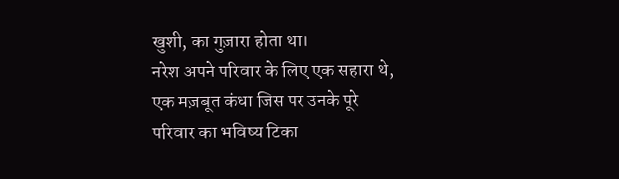खुशी, का गुज़ारा होता था।
नरेश अपने परिवार के लिए एक सहारा थे, एक मज़बूत कंधा जिस पर उनके पूरे परिवार का भविष्य टिका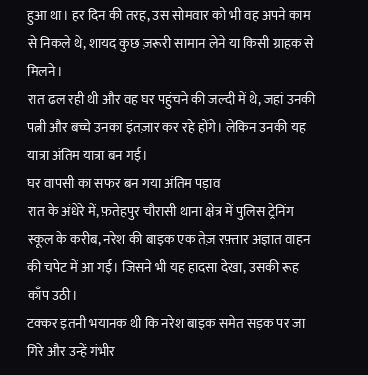हुआ था। हर दिन की तरह, उस सोमवार को भी वह अपने काम से निकले थे, शायद कुछ ज़रूरी सामान लेने या किसी ग्राहक से मिलने।
रात ढल रही थी और वह घर पहुंचने की जल्दी में थे, जहां उनकी पत्नी और बच्चे उनका इंतज़ार कर रहे होंगे। लेकिन उनकी यह यात्रा अंतिम यात्रा बन गई।
घर वापसी का सफर बन गया अंतिम पड़ाव
रात के अंधेरे में, फ़तेहपुर चौरासी थाना क्षेत्र में पुलिस ट्रेनिंग स्कूल के करीब, नरेश की बाइक एक तेज़ रफ़्तार अज्ञात वाहन की चपेट में आ गई। जिसने भी यह हादसा देखा, उसकी रूह काँप उठी।
टक्कर इतनी भयानक थी कि नरेश बाइक समेत सड़क पर जा गिरे और उन्हें गंभीर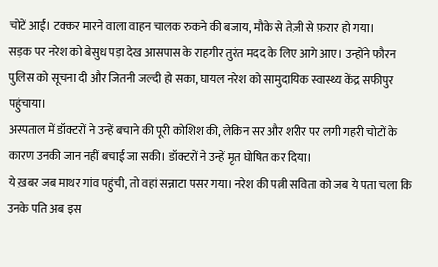चोटें आईं। टक्कर मारने वाला वाहन चालक रुकने की बजाय, मौके से तेज़ी से फ़रार हो गया।
सड़क पर नरेश को बेसुध पड़ा देख आसपास के राहगीर तुरंत मदद के लिए आगे आए। उन्होंने फौरन पुलिस को सूचना दी और जितनी जल्दी हो सका, घायल नरेश को सामुदायिक स्वास्थ्य केंद्र सफीपुर पहुंचाया।
अस्पताल में डॉक्टरों ने उन्हें बचाने की पूरी कोशिश की, लेकिन सर और शरीर पर लगी गहरी चोटों के कारण उनकी जान नहीं बचाई जा सकी। डॉक्टरों ने उन्हें मृत घोषित कर दिया।
ये ख़बर जब माथर गांव पहुंची, तो वहां सन्नाटा पसर गया। नरेश की पत्नी सविता को जब ये पता चला कि उनके पति अब इस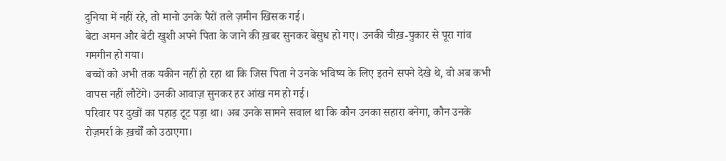दुनिया में नहीं रहे, तो मानो उनके पैरों तले ज़मीन खिसक गई।
बेटा अमन और बेटी खुशी अपने पिता के जाने की ख़बर सुनकर बेसुध हो गए। उनकी चीख़-पुकार से पूरा गांव गमगीन हो गया।
बच्चों को अभी तक यकीन नहीं हो रहा था कि जिस पिता ने उनके भविष्य के लिए इतने सपने देखे थे, वो अब कभी वापस नहीं लौटेंगे। उनकी आवाज़ सुनकर हर आंख नम हो गई।
परिवार पर दुखों का पहाड़ टूट पड़ा था। अब उनके सामने सवाल था कि कौन उनका सहारा बनेगा, कौन उनके रोज़मर्रा के ख़र्चों को उठाएगा।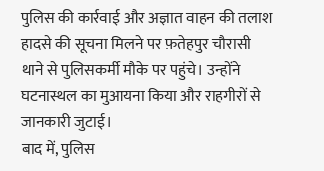पुलिस की कार्रवाई और अज्ञात वाहन की तलाश
हादसे की सूचना मिलने पर फ़तेहपुर चौरासी थाने से पुलिसकर्मी मौके पर पहुंचे। उन्होंने घटनास्थल का मुआयना किया और राहगीरों से जानकारी जुटाई।
बाद में, पुलिस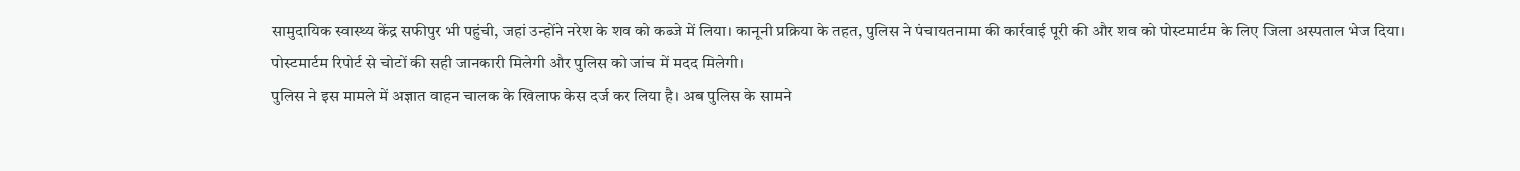सामुदायिक स्वास्थ्य केंद्र सफीपुर भी पहुंची, जहां उन्होंने नरेश के शव को कब्जे में लिया। कानूनी प्रक्रिया के तहत, पुलिस ने पंचायतनामा की कार्रवाई पूरी की और शव को पोस्टमार्टम के लिए जिला अस्पताल भेज दिया।
पोस्टमार्टम रिपोर्ट से चोटों की सही जानकारी मिलेगी और पुलिस को जांच में मदद मिलेगी।
पुलिस ने इस मामले में अज्ञात वाहन चालक के खिलाफ केस दर्ज कर लिया है। अब पुलिस के सामने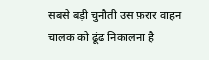सबसे बड़ी चुनौती उस फ़रार वाहन चालक को ढूंढ निकालना है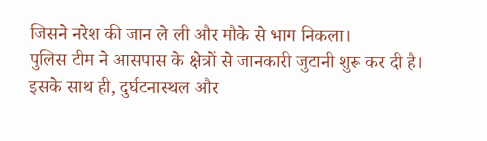जिसने नरेश की जान ले ली और मौके से भाग निकला।
पुलिस टीम ने आसपास के क्षेत्रों से जानकारी जुटानी शुरू कर दी है। इसके साथ ही, दुर्घटनास्थल और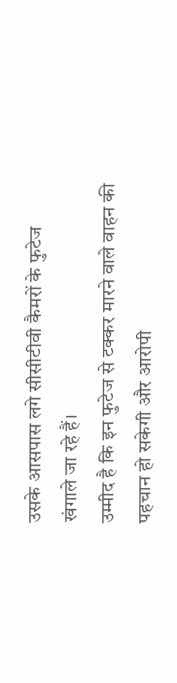उसके आसपास लगे सीसीटीवी कैमरों के फुटेज खंगाले जा रहे हैं।
उम्मीद है कि इन फुटेज से टक्कर मारने वाले वाहन की पहचान हो सकेगी और आरोपी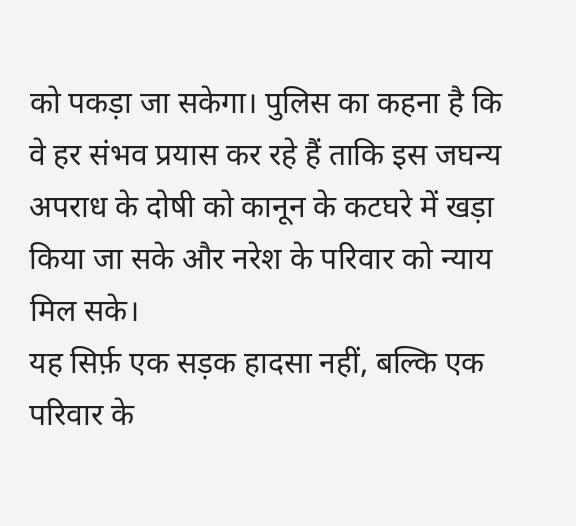को पकड़ा जा सकेगा। पुलिस का कहना है कि वे हर संभव प्रयास कर रहे हैं ताकि इस जघन्य अपराध के दोषी को कानून के कटघरे में खड़ा किया जा सके और नरेश के परिवार को न्याय मिल सके।
यह सिर्फ़ एक सड़क हादसा नहीं, बल्कि एक परिवार के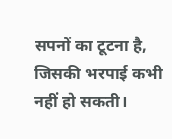सपनों का टूटना है, जिसकी भरपाई कभी नहीं हो सकती।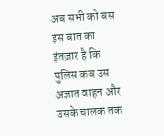अब सभी को बस इस बात का इंतज़ार है कि पुलिस कब उस अज्ञात वाहन और उसके चालक तक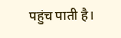पहुंच पाती है।